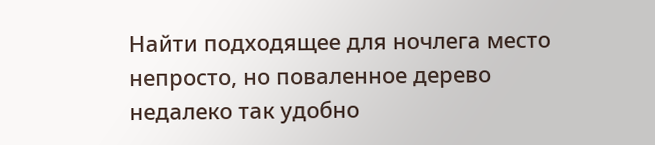Найти подходящее для ночлега место непросто, но поваленное дерево недалеко так удобно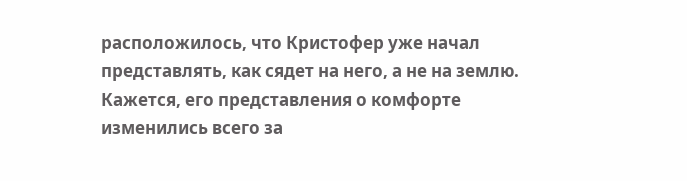расположилось, что Кристофер уже начал представлять, как сядет на него, а не на землю. Кажется, его представления о комфорте изменились всего за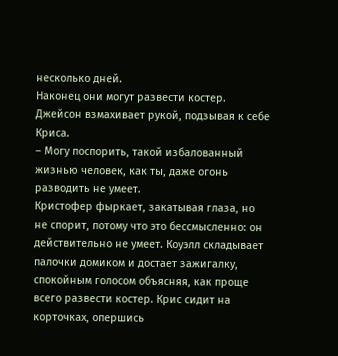несколько дней.
Наконец они могут развести костер. Джейсон взмахивает рукой, подзывая к себе Криса.
– Могу поспорить, такой избалованный жизнью человек, как ты, даже огонь разводить не умеет.
Кристофер фыркает, закатывая глаза, но не спорит, потому что это бессмысленно: он действительно не умеет. Коуэлл складывает палочки домиком и достает зажигалку, спокойным голосом объясняя, как проще всего развести костер. Крис сидит на корточках, опершись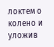локтем о колено и уложив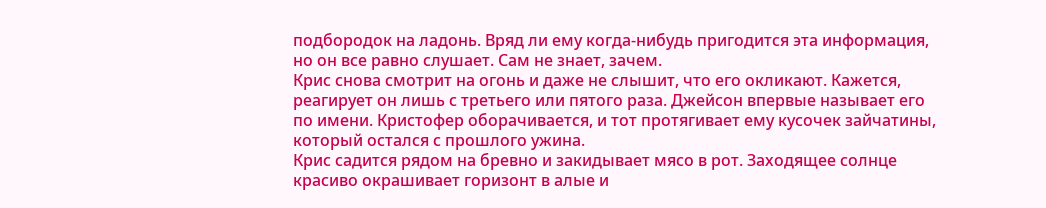подбородок на ладонь. Вряд ли ему когда-нибудь пригодится эта информация, но он все равно слушает. Сам не знает, зачем.
Крис снова смотрит на огонь и даже не слышит, что его окликают. Кажется, реагирует он лишь с третьего или пятого раза. Джейсон впервые называет его по имени. Кристофер оборачивается, и тот протягивает ему кусочек зайчатины, который остался с прошлого ужина.
Крис садится рядом на бревно и закидывает мясо в рот. Заходящее солнце красиво окрашивает горизонт в алые и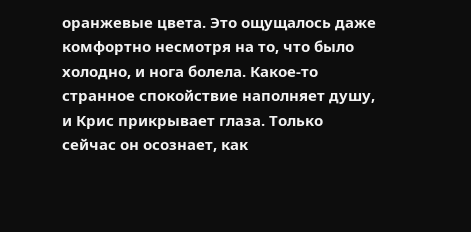оранжевые цвета. Это ощущалось даже комфортно несмотря на то, что было холодно, и нога болела. Какое-то странное спокойствие наполняет душу, и Крис прикрывает глаза. Только сейчас он осознает, как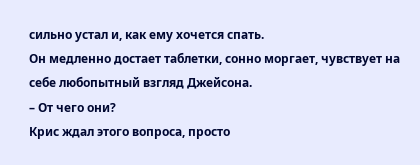сильно устал и, как ему хочется спать.
Он медленно достает таблетки, сонно моргает, чувствует на себе любопытный взгляд Джейсона.
– От чего они?
Крис ждал этого вопроса, просто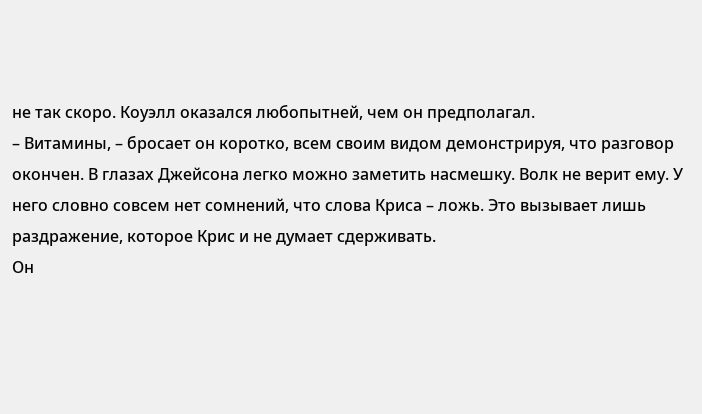не так скоро. Коуэлл оказался любопытней, чем он предполагал.
– Витамины, – бросает он коротко, всем своим видом демонстрируя, что разговор окончен. В глазах Джейсона легко можно заметить насмешку. Волк не верит ему. У него словно совсем нет сомнений, что слова Криса – ложь. Это вызывает лишь раздражение, которое Крис и не думает сдерживать.
Он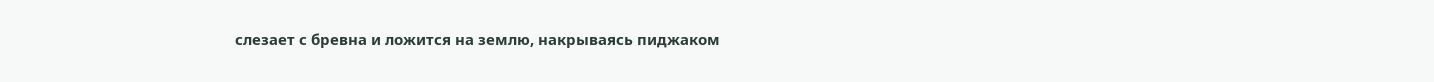слезает с бревна и ложится на землю, накрываясь пиджаком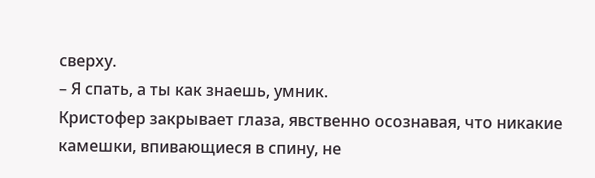сверху.
– Я спать, а ты как знаешь, умник.
Кристофер закрывает глаза, явственно осознавая, что никакие камешки, впивающиеся в спину, не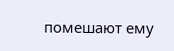помешают ему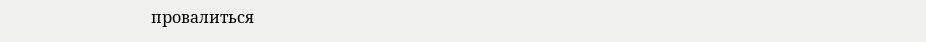провалиться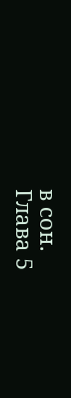в сон.
Глава 5